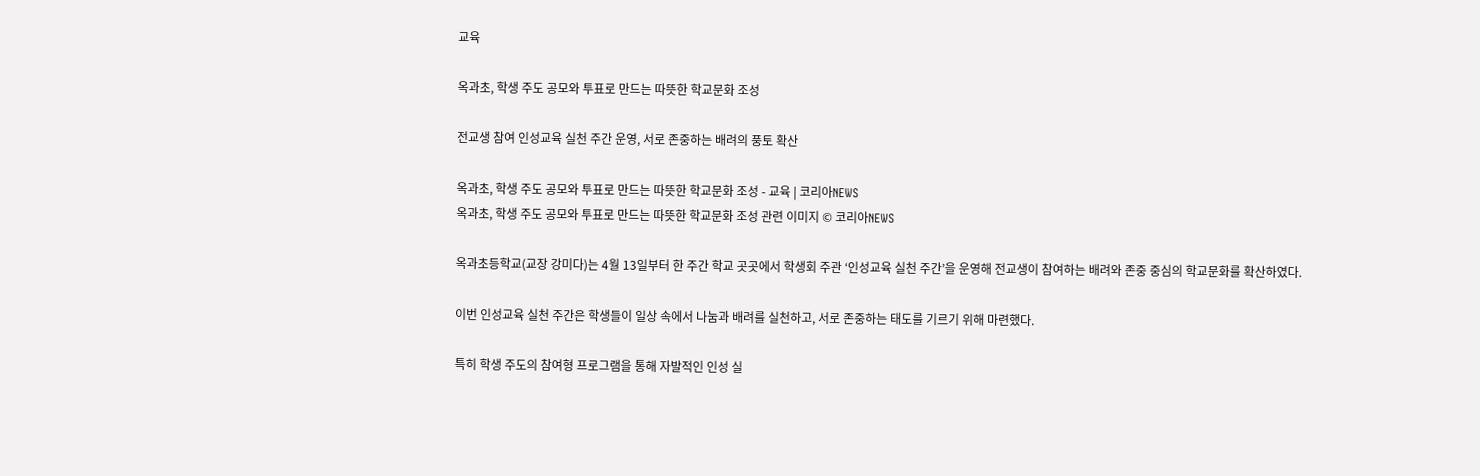교육

옥과초, 학생 주도 공모와 투표로 만드는 따뜻한 학교문화 조성

전교생 참여 인성교육 실천 주간 운영, 서로 존중하는 배려의 풍토 확산

옥과초, 학생 주도 공모와 투표로 만드는 따뜻한 학교문화 조성 - 교육 | 코리아NEWS
옥과초, 학생 주도 공모와 투표로 만드는 따뜻한 학교문화 조성 관련 이미지 © 코리아NEWS

옥과초등학교(교장 강미다)는 4월 13일부터 한 주간 학교 곳곳에서 학생회 주관 ‘인성교육 실천 주간’을 운영해 전교생이 참여하는 배려와 존중 중심의 학교문화를 확산하였다.

이번 인성교육 실천 주간은 학생들이 일상 속에서 나눔과 배려를 실천하고, 서로 존중하는 태도를 기르기 위해 마련했다.

특히 학생 주도의 참여형 프로그램을 통해 자발적인 인성 실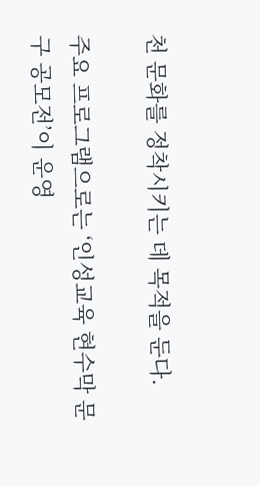천 문화를 정착시키는 데 목적을 둔다.

주요 프로그램으로는 ‘인성교육 현수막 문구 공모전’이 운영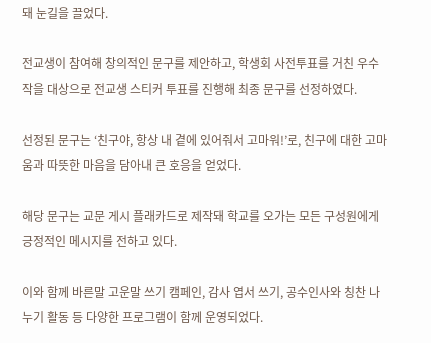돼 눈길을 끌었다.

전교생이 참여해 창의적인 문구를 제안하고, 학생회 사전투표를 거친 우수작을 대상으로 전교생 스티커 투표를 진행해 최종 문구를 선정하였다.

선정된 문구는 ‘친구야, 항상 내 곁에 있어줘서 고마워!’로, 친구에 대한 고마움과 따뜻한 마음을 담아내 큰 호응을 얻었다.

해당 문구는 교문 게시 플래카드로 제작돼 학교를 오가는 모든 구성원에게 긍정적인 메시지를 전하고 있다.

이와 함께 바른말 고운말 쓰기 캠페인, 감사 엽서 쓰기, 공수인사와 칭찬 나누기 활동 등 다양한 프로그램이 함께 운영되었다.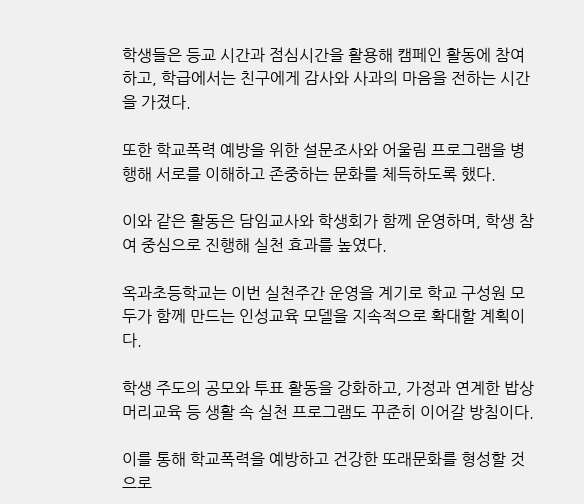학생들은 등교 시간과 점심시간을 활용해 캠페인 활동에 참여하고, 학급에서는 친구에게 감사와 사과의 마음을 전하는 시간을 가졌다.

또한 학교폭력 예방을 위한 설문조사와 어울림 프로그램을 병행해 서로를 이해하고 존중하는 문화를 체득하도록 했다.

이와 같은 활동은 담임교사와 학생회가 함께 운영하며, 학생 참여 중심으로 진행해 실천 효과를 높였다.

옥과초등학교는 이번 실천주간 운영을 계기로 학교 구성원 모두가 함께 만드는 인성교육 모델을 지속적으로 확대할 계획이다.

학생 주도의 공모와 투표 활동을 강화하고, 가정과 연계한 밥상머리교육 등 생활 속 실천 프로그램도 꾸준히 이어갈 방침이다.

이를 통해 학교폭력을 예방하고 건강한 또래문화를 형성할 것으로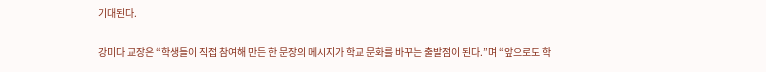기대된다.

강미다 교장은 “학생들이 직접 참여해 만든 한 문장의 메시지가 학교 문화를 바꾸는 출발점이 된다.”며 “앞으로도 학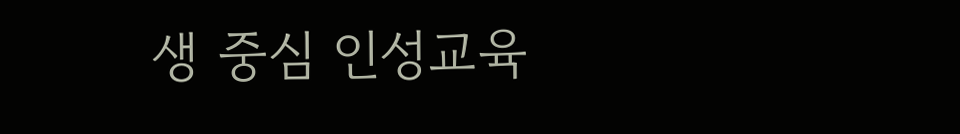생 중심 인성교육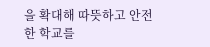을 확대해 따뜻하고 안전한 학교를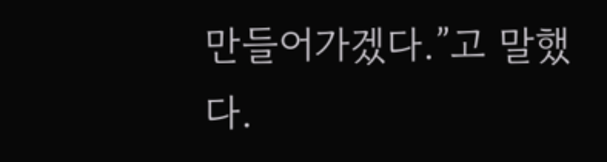만들어가겠다.”고 말했다.